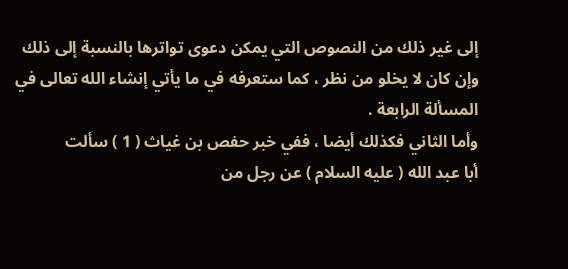إلى غير ذلك من النصوص التي يمكن دعوى تواترها بالنسبة إلى ذلك
وإن كان لا يخلو من نظر ، كما ستعرفه في ما يأتي إنشاء الله تعالى في
المسألة الرابعة .
وأما الثاني فكذلك أيضا ، ففي خبر حفص بن غياث ( 1 ) سألت
أبا عبد الله ( عليه السلام ) عن رجل من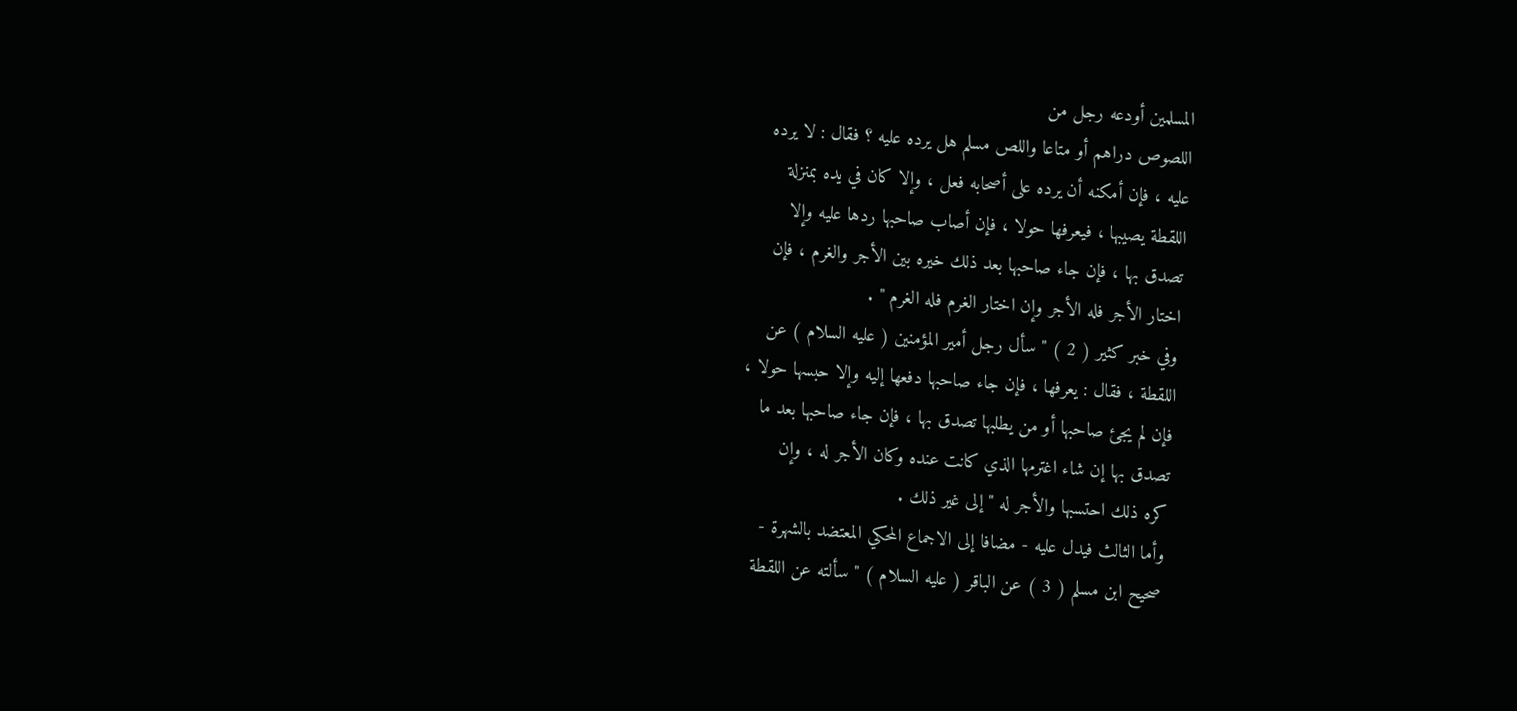المسلمين أودعه رجل من
اللصوص دراهم أو متاعا واللص مسلم هل يرده عليه ؟ فقال : لا يرده
عليه ، فإن أمكنه أن يرده على أصحابه فعل ، وإلا كان في يده بمنزلة
اللقطة يصيبها ، فيعرفها حولا ، فإن أصاب صاحبها ردها عليه وإلا
تصدق بها ، فإن جاء صاحبها بعد ذلك خيره بين الأجر والغرم ، فإن
اختار الأجر فله الأجر وإن اختار الغرم فله الغرم " .
وفي خبر كثير ( 2 ) " سأل رجل أمير المؤمنين ( عليه السلام ) عن
اللقطة ، فقال : يعرفها ، فإن جاء صاحبها دفعها إليه وإلا حبسها حولا ،
فإن لم يجئ صاحبها أو من يطلبها تصدق بها ، فإن جاء صاحبها بعد ما
تصدق بها إن شاء اغترمها الذي كانت عنده وكان الأجر له ، وإن
كره ذلك احتسبها والأجر له " إلى غير ذلك .
وأما الثالث فيدل عليه - مضافا إلى الاجماع المحكي المعتضد بالشهرة -
صحيح ابن مسلم ( 3 ) عن الباقر ( عليه السلام ) " سألته عن اللقطة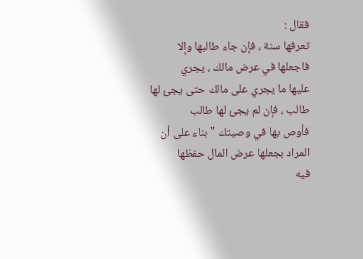فقال :
تعرفها سنة ، فإن جاء طالبها وإلا فاجعلها في عرض مالك ، يجري
عليها ما يجري على مالك حتى يجئ لها طالب ، فإن لم يجئ لها طالب
فأوص بها في وصيتك " بناء على أن المراد بجعلها عرض المال حفظها
فيه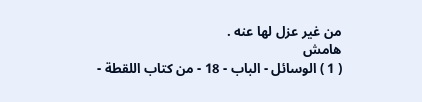من غير عزل لها عنه .
هامش
( 1 ) الوسائل - الباب - 18 - من كتاب اللقطة -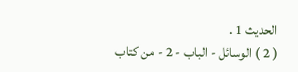الحديث 1 .
( 2 ) الوسائل - الباب - 2 - من كتاب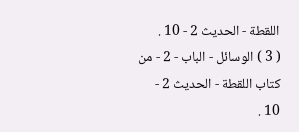اللقطة - الحديث 2 - 10 .
( 3 ) الوسائل - الباب - 2 - من كتاب اللقطة - الحديث 2 - 10 .